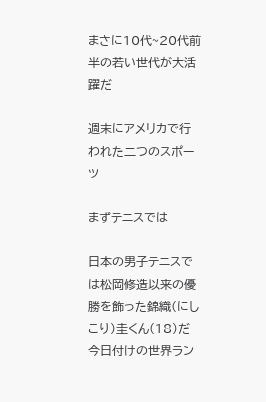まさに10代~20代前半の若い世代が大活躍だ

週末にアメリカで行われた二つのスポーツ

まずテニスでは

日本の男子テニスでは松岡修造以来の優勝を飾った錦織(にしこり)圭くん(18)だ
今日付けの世界ラン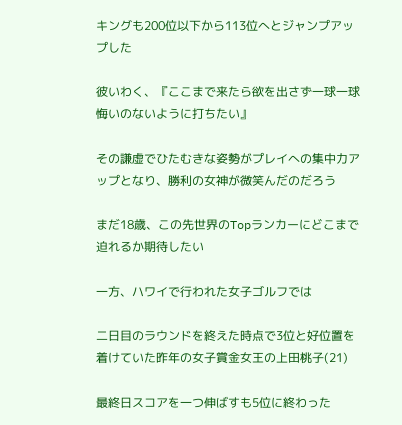キングも200位以下から113位へとジャンプアップした

彼いわく、『ここまで来たら欲を出さず一球一球悔いのないように打ちたい』

その謙虚でひたむきな姿勢がプレイへの集中力アップとなり、勝利の女神が微笑んだのだろう

まだ18歳、この先世界のTopランカーにどこまで迫れるか期待したい

一方、ハワイで行われた女子ゴルフでは

二日目のラウンドを終えた時点で3位と好位置を着けていた昨年の女子賞金女王の上田桃子(21)

最終日スコアを一つ伸ばすも5位に終わった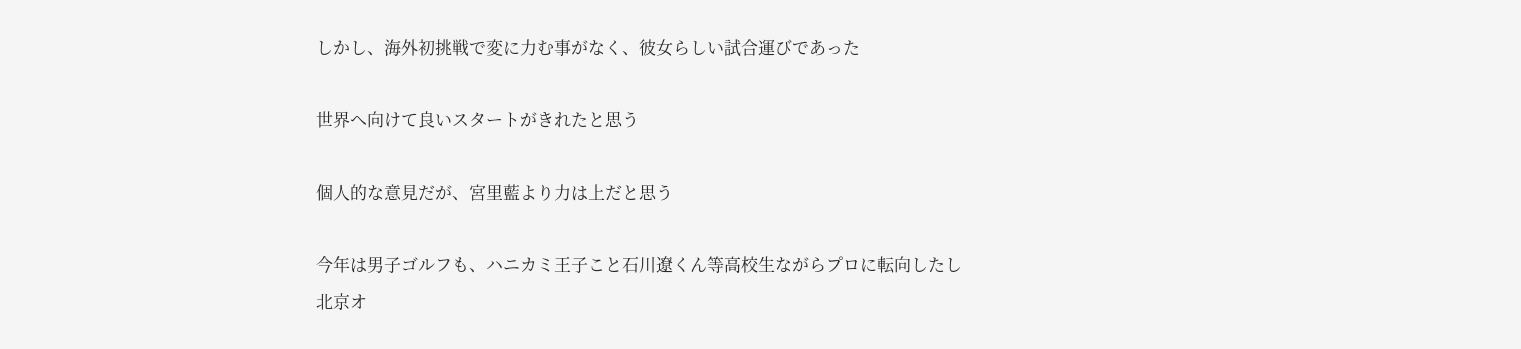しかし、海外初挑戦で変に力む事がなく、彼女らしい試合運びであった

世界へ向けて良いスタートがきれたと思う

個人的な意見だが、宮里藍より力は上だと思う

今年は男子ゴルフも、ハニカミ王子こと石川遼くん等高校生ながらプロに転向したし
北京オ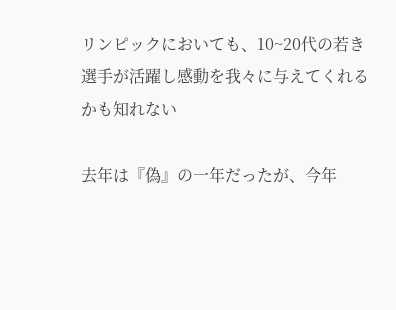リンピックにおいても、10~20代の若き選手が活躍し感動を我々に与えてくれるかも知れない

去年は『偽』の一年だったが、今年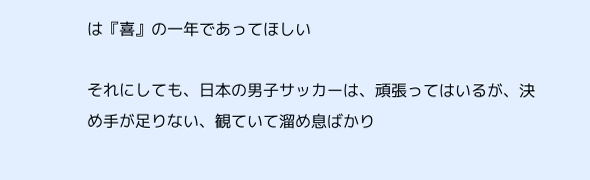は『喜』の一年であってほしい

それにしても、日本の男子サッカーは、頑張ってはいるが、決め手が足りない、観ていて溜め息ばかり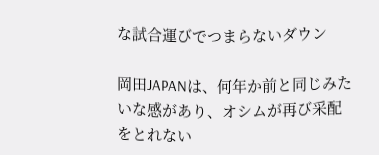な試合運びでつまらないダウン

岡田JAPANは、何年か前と同じみたいな感があり、オシムが再び采配をとれない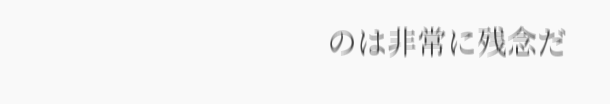のは非常に残念だ